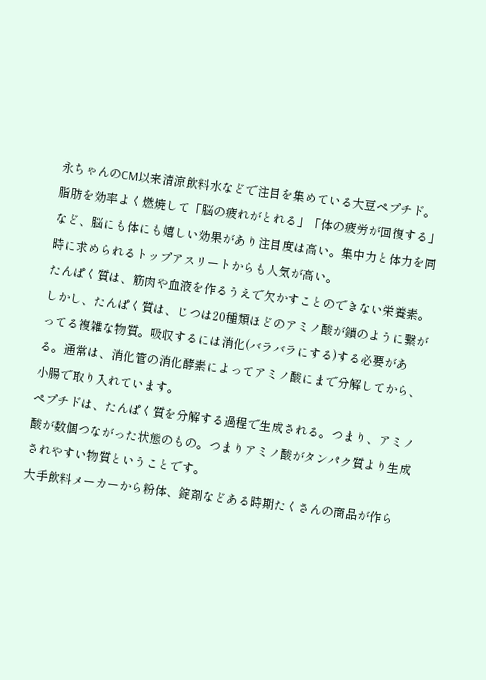永ちゃんのCM以来清涼飲料水などで注目を集めている大豆ペプチド。脂肪を効率よく燃焼して「脳の疲れがとれる」「体の疲労が回復する」など、脳にも体にも嬉しい効果があり注目度は高い。集中力と体力を同時に求められるトップアスリートからも人気が高い。
たんぱく質は、筋肉や血液を作るうえで欠かすことのできない栄養素。しかし、たんぱく質は、じつは20種類ほどのアミノ酸が鎖のように繋がってる複雑な物質。吸収するには消化(バラバラにする)する必要がある。通常は、消化管の消化酵素によってアミノ酸にまで分解してから、小腸で取り入れています。
ペプチドは、たんぱく質を分解する過程で生成される。つまり、アミノ酸が数個つながった状態のもの。つまりアミノ酸がタンパク質より生成されやすい物質ということです。
大手飲料メーカーから粉体、錠剤などある時期たくさんの商品が作ら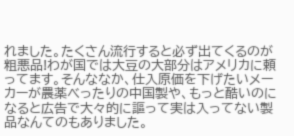れました。たくさん流行すると必ず出てくるのが粗悪品!わが国では大豆の大部分はアメリカに頼ってます。そんななか、仕入原価を下げたいメーカーが農薬べったりの中国製や、もっと酷いのになると広告で大々的に謳って実は入ってない製品なんてのもありました。